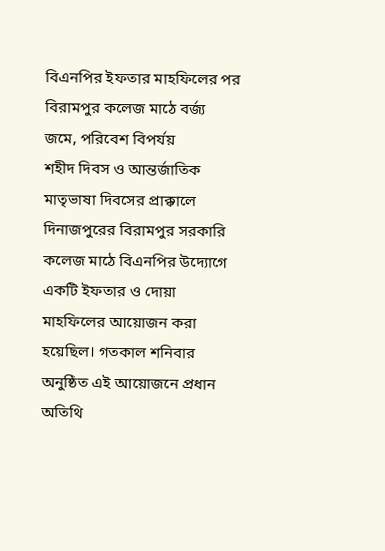বিএনপির ইফতার মাহফিলের পর বিরামপুর কলেজ মাঠে বর্জ্য জমে, পরিবেশ বিপর্যয়
শহীদ দিবস ও আন্তর্জাতিক মাতৃভাষা দিবসের প্রাক্কালে দিনাজপুরের বিরামপুর সরকারি কলেজ মাঠে বিএনপির উদ্যোগে একটি ইফতার ও দোয়া মাহফিলের আয়োজন করা হয়েছিল। গতকাল শনিবার অনুষ্ঠিত এই আয়োজনে প্রধান অতিথি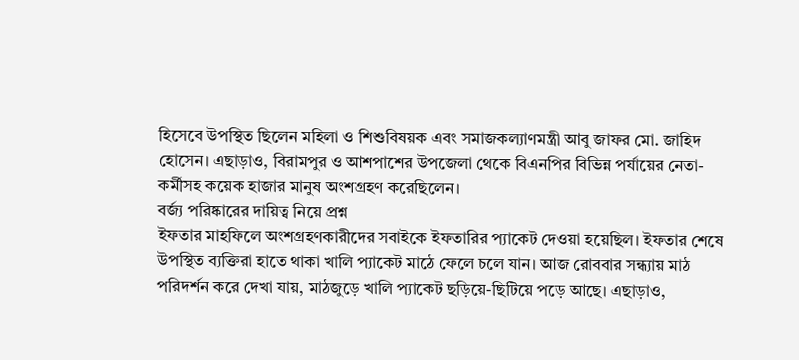হিসেবে উপস্থিত ছিলেন মহিলা ও শিশুবিষয়ক এবং সমাজকল্যাণমন্ত্রী আবু জাফর মো. জাহিদ হোসেন। এছাড়াও, বিরামপুর ও আশপাশের উপজেলা থেকে বিএনপির বিভিন্ন পর্যায়ের নেতা-কর্মীসহ কয়েক হাজার মানুষ অংশগ্রহণ করেছিলেন।
বর্জ্য পরিষ্কারের দায়িত্ব নিয়ে প্রশ্ন
ইফতার মাহফিলে অংশগ্রহণকারীদের সবাইকে ইফতারির প্যাকেট দেওয়া হয়েছিল। ইফতার শেষে উপস্থিত ব্যক্তিরা হাতে থাকা খালি প্যাকেট মাঠে ফেলে চলে যান। আজ রোববার সন্ধ্যায় মাঠ পরিদর্শন করে দেখা যায়, মাঠজুড়ে খালি প্যাকেট ছড়িয়ে-ছিটিয়ে পড়ে আছে। এছাড়াও,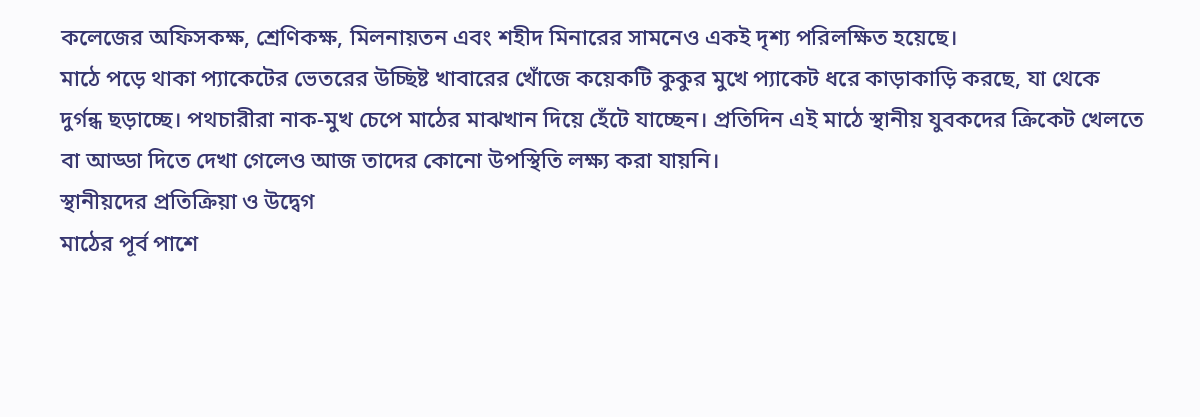কলেজের অফিসকক্ষ, শ্রেণিকক্ষ, মিলনায়তন এবং শহীদ মিনারের সামনেও একই দৃশ্য পরিলক্ষিত হয়েছে।
মাঠে পড়ে থাকা প্যাকেটের ভেতরের উচ্ছিষ্ট খাবারের খোঁজে কয়েকটি কুকুর মুখে প্যাকেট ধরে কাড়াকাড়ি করছে, যা থেকে দুর্গন্ধ ছড়াচ্ছে। পথচারীরা নাক-মুখ চেপে মাঠের মাঝখান দিয়ে হেঁটে যাচ্ছেন। প্রতিদিন এই মাঠে স্থানীয় যুবকদের ক্রিকেট খেলতে বা আড্ডা দিতে দেখা গেলেও আজ তাদের কোনো উপস্থিতি লক্ষ্য করা যায়নি।
স্থানীয়দের প্রতিক্রিয়া ও উদ্বেগ
মাঠের পূর্ব পাশে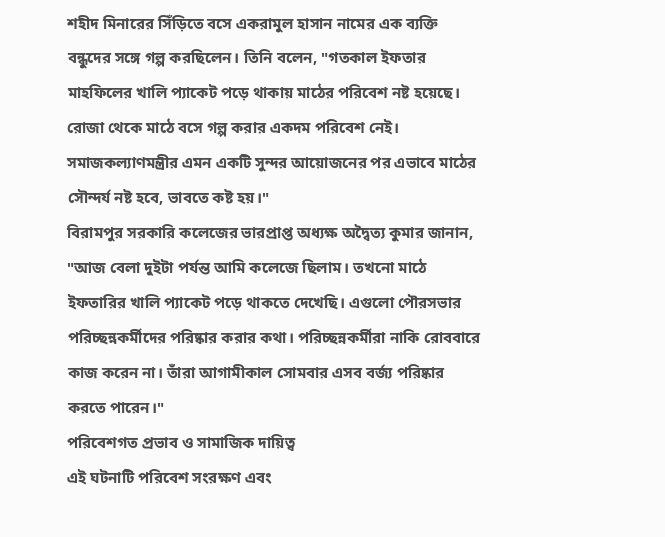শহীদ মিনারের সিঁড়িতে বসে একরামুল হাসান নামের এক ব্যক্তি বন্ধুদের সঙ্গে গল্প করছিলেন। তিনি বলেন, "গতকাল ইফতার মাহফিলের খালি প্যাকেট পড়ে থাকায় মাঠের পরিবেশ নষ্ট হয়েছে। রোজা থেকে মাঠে বসে গল্প করার একদম পরিবেশ নেই। সমাজকল্যাণমন্ত্রীর এমন একটি সুন্দর আয়োজনের পর এভাবে মাঠের সৌন্দর্য নষ্ট হবে, ভাবতে কষ্ট হয়।"
বিরামপুর সরকারি কলেজের ভারপ্রাপ্ত অধ্যক্ষ অদ্বৈত্য কুমার জানান, "আজ বেলা দুইটা পর্যন্ত আমি কলেজে ছিলাম। তখনো মাঠে ইফতারির খালি প্যাকেট পড়ে থাকতে দেখেছি। এগুলো পৌরসভার পরিচ্ছন্নকর্মীদের পরিষ্কার করার কথা। পরিচ্ছন্নকর্মীরা নাকি রোববারে কাজ করেন না। তাঁরা আগামীকাল সোমবার এসব বর্জ্য পরিষ্কার করতে পারেন।"
পরিবেশগত প্রভাব ও সামাজিক দায়িত্ব
এই ঘটনাটি পরিবেশ সংরক্ষণ এবং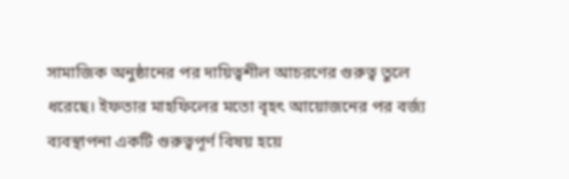সামাজিক অনুষ্ঠানের পর দায়িত্বশীল আচরণের গুরুত্ব তুলে ধরেছে। ইফতার মাহফিলের মতো বৃহৎ আয়োজনের পর বর্জ্য ব্যবস্থাপনা একটি গুরুত্বপূর্ণ বিষয় হয়ে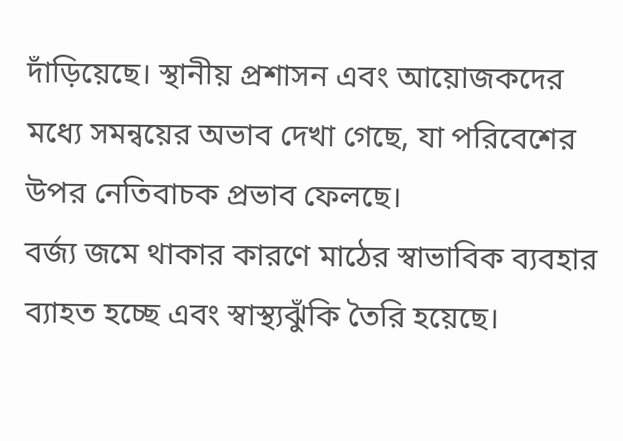দাঁড়িয়েছে। স্থানীয় প্রশাসন এবং আয়োজকদের মধ্যে সমন্বয়ের অভাব দেখা গেছে, যা পরিবেশের উপর নেতিবাচক প্রভাব ফেলছে।
বর্জ্য জমে থাকার কারণে মাঠের স্বাভাবিক ব্যবহার ব্যাহত হচ্ছে এবং স্বাস্থ্যঝুঁকি তৈরি হয়েছে।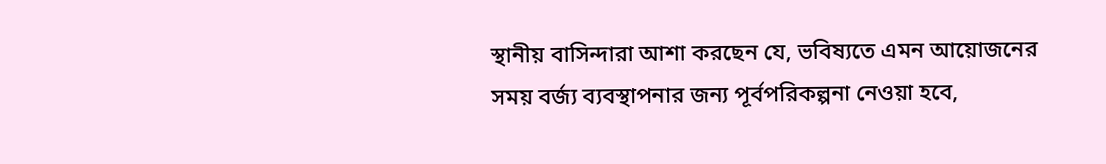স্থানীয় বাসিন্দারা আশা করছেন যে, ভবিষ্যতে এমন আয়োজনের সময় বর্জ্য ব্যবস্থাপনার জন্য পূর্বপরিকল্পনা নেওয়া হবে,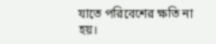যাতে পরিবেশের ক্ষতি না হয়।